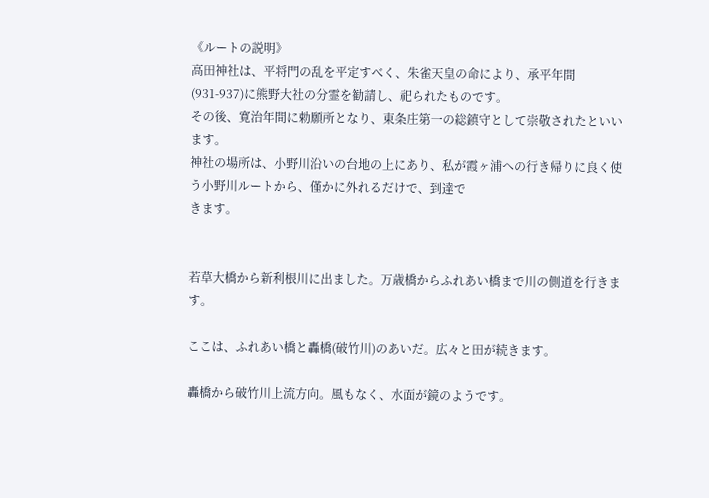《ルートの説明》
高田神社は、平将門の乱を平定すべく、朱雀天皇の命により、承平年間(931-937)に熊野大社の分霊を勧請し、祀られたものです。
その後、寛治年間に勅願所となり、東条庄第一の総鎮守として崇敬されたといいます。
神社の場所は、小野川沿いの台地の上にあり、私が霞ヶ浦への行き帰りに良く使う小野川ルートから、僅かに外れるだけで、到達で
きます。


若草大橋から新利根川に出ました。万歳橋からふれあい橋まで川の側道を行きます。

ここは、ふれあい橋と轟橋(破竹川)のあいだ。広々と田が続きます。

轟橋から破竹川上流方向。風もなく、水面が鏡のようです。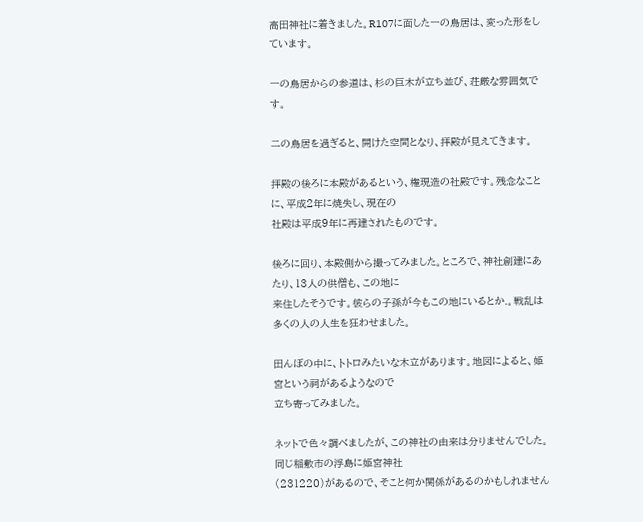高田神社に着きました。R107に面した一の鳥居は、変った形をしています。

一の鳥居からの参道は、杉の巨木が立ち並び、荘厳な雰囲気です。

二の鳥居を過ぎると、開けた空間となり、拝殿が見えてきます。

拝殿の後ろに本殿があるという、権現造の社殿です。残念なことに、平成2年に焼失し、現在の
社殿は平成9年に再建されたものです。

後ろに回り、本殿側から撮ってみました。ところで、神社創建にあたり、13人の供僧も、この地に
来住したそうです。彼らの子孫が今もこの地にいるとか.。戦乱は多くの人の人生を狂わせました。

田んぼの中に、トトロみたいな木立があります。地図によると、姫宮という祠があるようなので
立ち寄ってみました。

ネットで色々調べましたが、この神社の由来は分りませんでした。同じ稲敷市の浮島に姫宮神社
(231220)があるので、そこと何か関係があるのかもしれません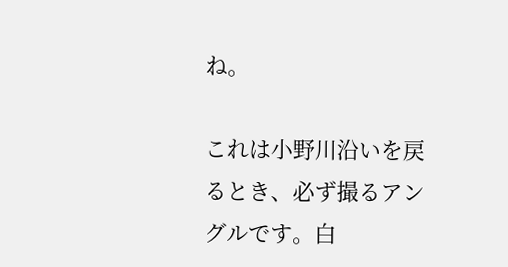ね。

これは小野川沿いを戻るとき、必ず撮るアングルです。白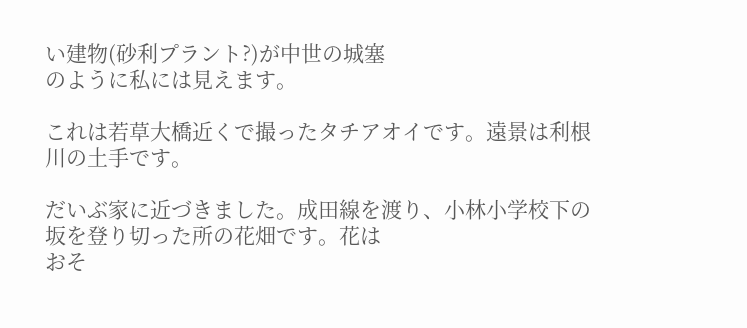い建物(砂利プラント?)が中世の城塞
のように私には見えます。

これは若草大橋近くで撮ったタチアオイです。遠景は利根川の土手です。

だいぶ家に近づきました。成田線を渡り、小林小学校下の坂を登り切った所の花畑です。花は
おそ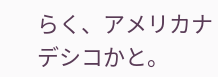らく、アメリカナデシコかと。